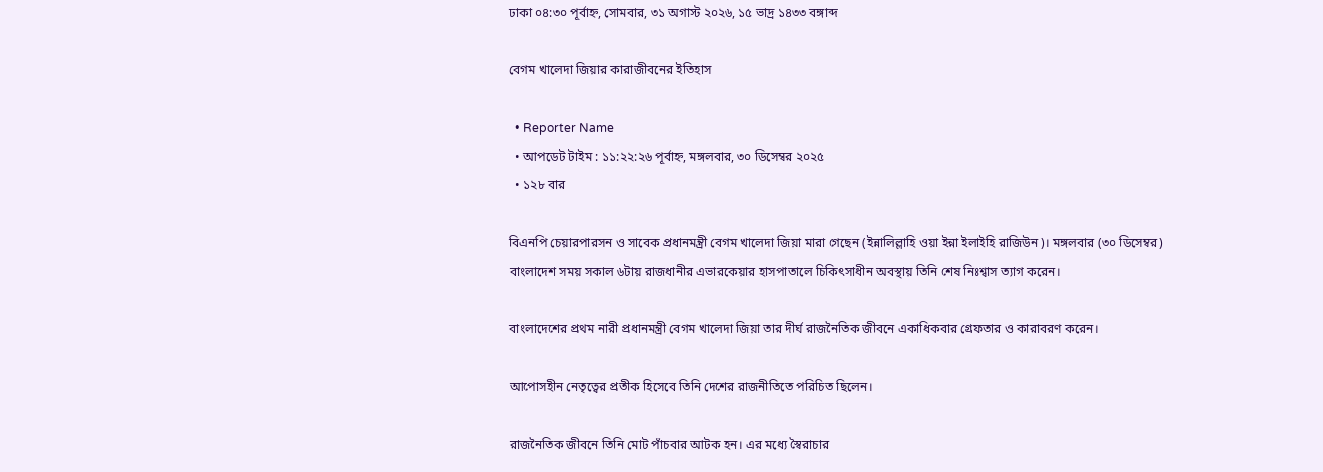ঢাকা ০৪:৩০ পূর্বাহ্ন, সোমবার, ৩১ অগাস্ট ২০২৬, ১৫ ভাদ্র ১৪৩৩ বঙ্গাব্দ

বেগম খালেদা জিয়ার কারাজীবনের ইতিহাস

  • Reporter Name
  • আপডেট টাইম : ১১:২২:২৬ পূর্বাহ্ন, মঙ্গলবার, ৩০ ডিসেম্বর ২০২৫
  • ১২৮ বার

বিএনপি চেয়ারপারসন ও সাবেক প্রধানমন্ত্রী বেগম খালেদা জিয়া মারা গেছেন (ইন্নালিল্লাহি ওয়া ইন্না ইলাইহি রাজিউন)। মঙ্গলবার (৩০ ডিসেম্বর) বাংলাদেশ সময় সকাল ৬টায় রাজধানীর এভারকেয়ার হাসপাতালে চিকিৎসাধীন অবস্থায় তিনি শেষ নিঃশ্বাস ত্যাগ করেন।

বাংলাদেশের প্রথম নারী প্রধানমন্ত্রী বেগম খালেদা জিয়া তার দীর্ঘ রাজনৈতিক জীবনে একাধিকবার গ্রেফতার ও কারাবরণ করেন।

আপোসহীন নেতৃত্বের প্রতীক হিসেবে তিনি দেশের রাজনীতিতে পরিচিত ছিলেন।

রাজনৈতিক জীবনে তিনি মোট পাঁচবার আটক হন। এর মধ্যে স্বৈরাচার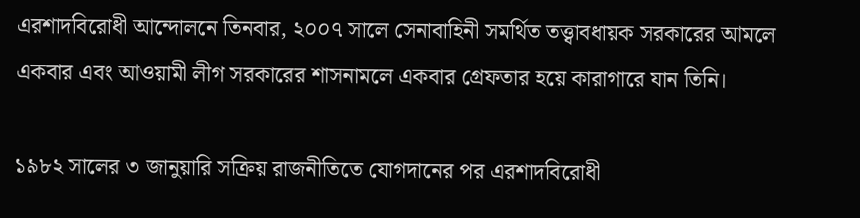এরশাদবিরোধী আন্দোলনে তিনবার, ২০০৭ সালে সেনাবাহিনী সমর্থিত তত্ত্বাবধায়ক সরকারের আমলে একবার এবং আওয়ামী লীগ সরকারের শাসনামলে একবার গ্রেফতার হয়ে কারাগারে যান তিনি।

১৯৮২ সালের ৩ জানুয়ারি সক্রিয় রাজনীতিতে যোগদানের পর এরশাদবিরোধী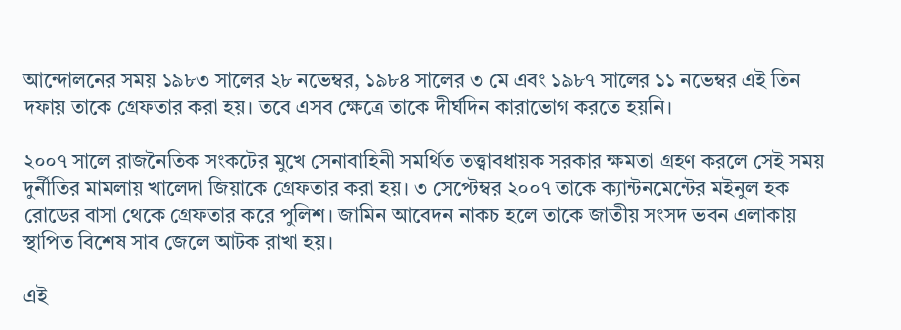আন্দোলনের সময় ১৯৮৩ সালের ২৮ নভেম্বর, ১৯৮৪ সালের ৩ মে এবং ১৯৮৭ সালের ১১ নভেম্বর এই তিন দফায় তাকে গ্রেফতার করা হয়। তবে এসব ক্ষেত্রে তাকে দীর্ঘদিন কারাভোগ করতে হয়নি।

২০০৭ সালে রাজনৈতিক সংকটের মুখে সেনাবাহিনী সমর্থিত তত্ত্বাবধায়ক সরকার ক্ষমতা গ্রহণ করলে সেই সময় দুর্নীতির মামলায় খালেদা জিয়াকে গ্রেফতার করা হয়। ৩ সেপ্টেম্বর ২০০৭ তাকে ক্যান্টনমেন্টের মইনুল হক রোডের বাসা থেকে গ্রেফতার করে পুলিশ। জামিন আবেদন নাকচ হলে তাকে জাতীয় সংসদ ভবন এলাকায় স্থাপিত বিশেষ সাব জেলে আটক রাখা হয়।

এই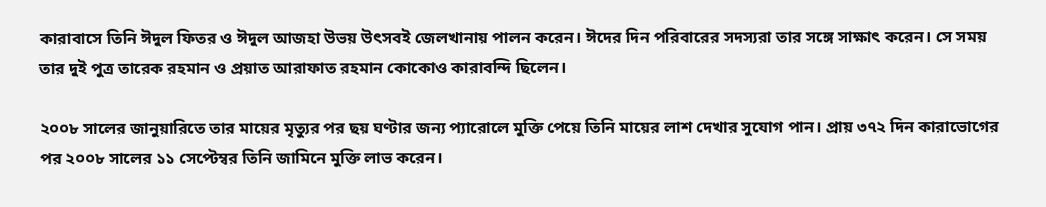কারাবাসে তিনি ঈদুল ফিতর ও ঈদুল আজহা উভয় উৎসবই জেলখানায় পালন করেন। ঈদের দিন পরিবারের সদস্যরা তার সঙ্গে সাক্ষাৎ করেন। সে সময় তার দুই পুত্র তারেক রহমান ও প্রয়াত আরাফাত রহমান কোকোও কারাবন্দি ছিলেন।

২০০৮ সালের জানুয়ারিতে তার মায়ের মৃত্যুর পর ছয় ঘণ্টার জন্য প্যারোলে মুক্তি পেয়ে তিনি মায়ের লাশ দেখার সুযোগ পান। প্রায় ৩৭২ দিন কারাভোগের পর ২০০৮ সালের ১১ সেপ্টেম্বর তিনি জামিনে মুক্তি লাভ করেন।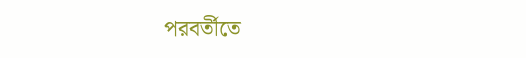পরবর্তীতে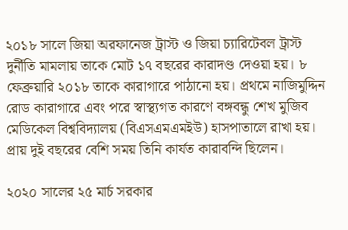২০১৮ সালে জিয়া অরফানেজ ট্রাস্ট ও জিয়া চ্যারিটেবল ট্রাস্ট দুর্নীতি মামলায় তাকে মোট ১৭ বছরের কারাদণ্ড দেওয়া হয়। ৮ ফেব্রুয়ারি ২০১৮ তাকে কারাগারে পাঠানো হয়। প্রথমে নাজিমুদ্দিন রোড কারাগারে এবং পরে স্বাস্থ্যগত কারণে বঙ্গবন্ধু শেখ মুজিব মেডিকেল বিশ্ববিদ্যালয় (বিএসএমএমইউ) হাসপাতালে রাখা হয়। প্রায় দুই বছরের বেশি সময় তিনি কার্যত কারাবন্দি ছিলেন।

২০২০ সালের ২৫ মার্চ সরকার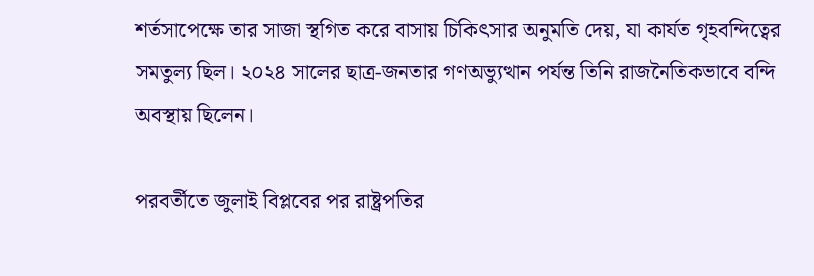শর্তসাপেক্ষে তার সাজা স্থগিত করে বাসায় চিকিৎসার অনুমতি দেয়, যা কার্যত গৃহবন্দিত্বের সমতুল্য ছিল। ২০২৪ সালের ছাত্র-জনতার গণঅভ্যুত্থান পর্যন্ত তিনি রাজনৈতিকভাবে বন্দি অবস্থায় ছিলেন।

পরবর্তীতে জুলাই বিপ্লবের পর রাষ্ট্রপতির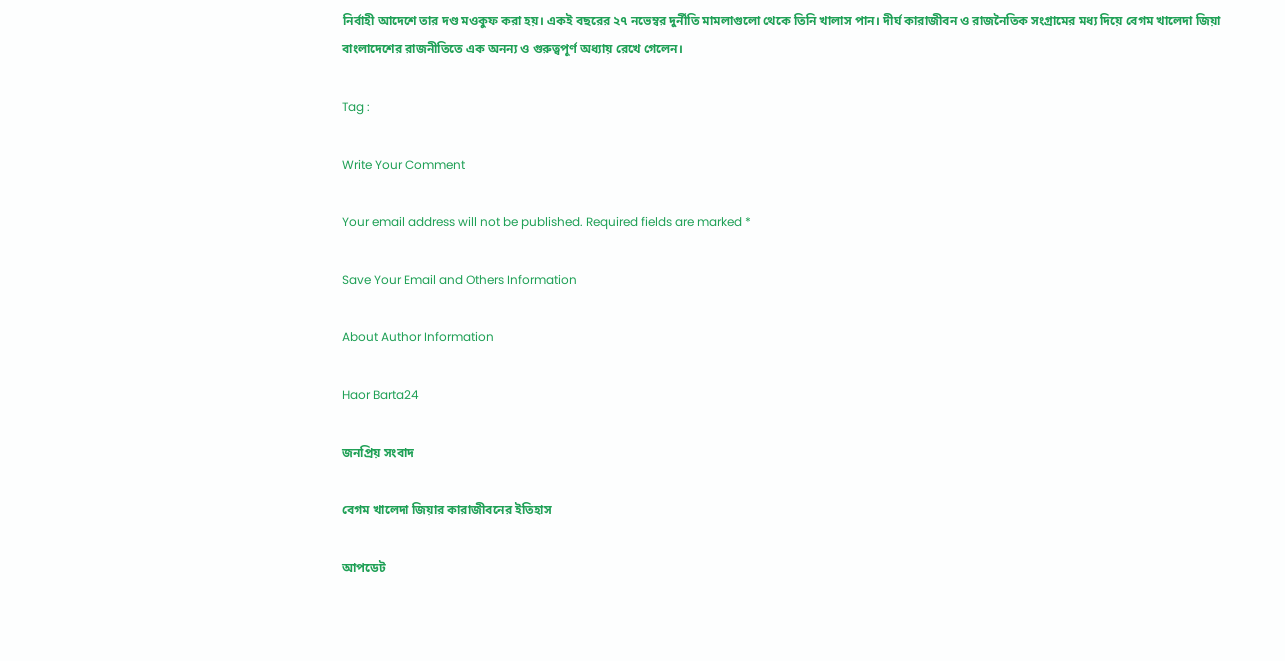নির্বাহী আদেশে তার দণ্ড মওকুফ করা হয়। একই বছরের ২৭ নভেম্বর দুর্নীতি মামলাগুলো থেকে তিনি খালাস পান। দীর্ঘ কারাজীবন ও রাজনৈতিক সংগ্রামের মধ্য দিয়ে বেগম খালেদা জিয়া বাংলাদেশের রাজনীতিতে এক অনন্য ও গুরুত্বপূর্ণ অধ্যায় রেখে গেলেন।

Tag :

Write Your Comment

Your email address will not be published. Required fields are marked *

Save Your Email and Others Information

About Author Information

Haor Barta24

জনপ্রিয় সংবাদ

বেগম খালেদা জিয়ার কারাজীবনের ইতিহাস

আপডেট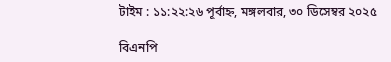টাইম : ১১:২২:২৬ পূর্বাহ্ন, মঙ্গলবার, ৩০ ডিসেম্বর ২০২৫

বিএনপি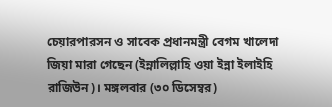চেয়ারপারসন ও সাবেক প্রধানমন্ত্রী বেগম খালেদা জিয়া মারা গেছেন (ইন্নালিল্লাহি ওয়া ইন্না ইলাইহি রাজিউন)। মঙ্গলবার (৩০ ডিসেম্বর)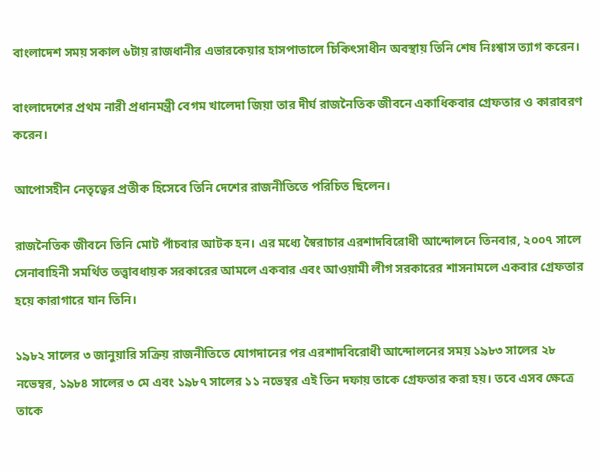বাংলাদেশ সময় সকাল ৬টায় রাজধানীর এভারকেয়ার হাসপাতালে চিকিৎসাধীন অবস্থায় তিনি শেষ নিঃশ্বাস ত্যাগ করেন।

বাংলাদেশের প্রথম নারী প্রধানমন্ত্রী বেগম খালেদা জিয়া তার দীর্ঘ রাজনৈতিক জীবনে একাধিকবার গ্রেফতার ও কারাবরণ করেন।

আপোসহীন নেতৃত্বের প্রতীক হিসেবে তিনি দেশের রাজনীতিতে পরিচিত ছিলেন।

রাজনৈতিক জীবনে তিনি মোট পাঁচবার আটক হন। এর মধ্যে স্বৈরাচার এরশাদবিরোধী আন্দোলনে তিনবার, ২০০৭ সালে সেনাবাহিনী সমর্থিত তত্ত্বাবধায়ক সরকারের আমলে একবার এবং আওয়ামী লীগ সরকারের শাসনামলে একবার গ্রেফতার হয়ে কারাগারে যান তিনি।

১৯৮২ সালের ৩ জানুয়ারি সক্রিয় রাজনীতিতে যোগদানের পর এরশাদবিরোধী আন্দোলনের সময় ১৯৮৩ সালের ২৮ নভেম্বর, ১৯৮৪ সালের ৩ মে এবং ১৯৮৭ সালের ১১ নভেম্বর এই তিন দফায় তাকে গ্রেফতার করা হয়। তবে এসব ক্ষেত্রে তাকে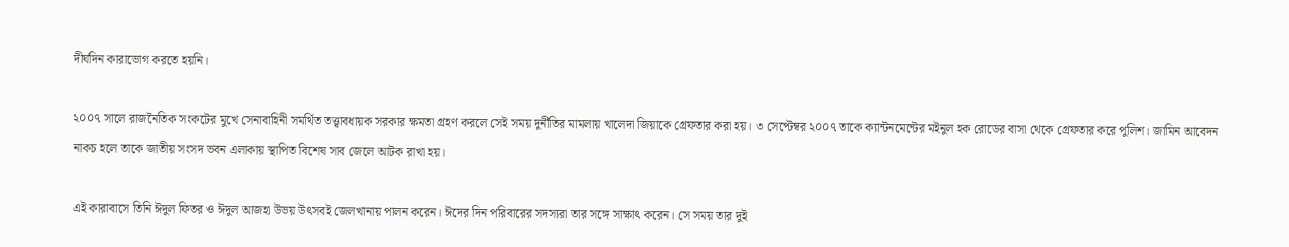দীর্ঘদিন কারাভোগ করতে হয়নি।

২০০৭ সালে রাজনৈতিক সংকটের মুখে সেনাবাহিনী সমর্থিত তত্ত্বাবধায়ক সরকার ক্ষমতা গ্রহণ করলে সেই সময় দুর্নীতির মামলায় খালেদা জিয়াকে গ্রেফতার করা হয়। ৩ সেপ্টেম্বর ২০০৭ তাকে ক্যান্টনমেন্টের মইনুল হক রোডের বাসা থেকে গ্রেফতার করে পুলিশ। জামিন আবেদন নাকচ হলে তাকে জাতীয় সংসদ ভবন এলাকায় স্থাপিত বিশেষ সাব জেলে আটক রাখা হয়।

এই কারাবাসে তিনি ঈদুল ফিতর ও ঈদুল আজহা উভয় উৎসবই জেলখানায় পালন করেন। ঈদের দিন পরিবারের সদস্যরা তার সঙ্গে সাক্ষাৎ করেন। সে সময় তার দুই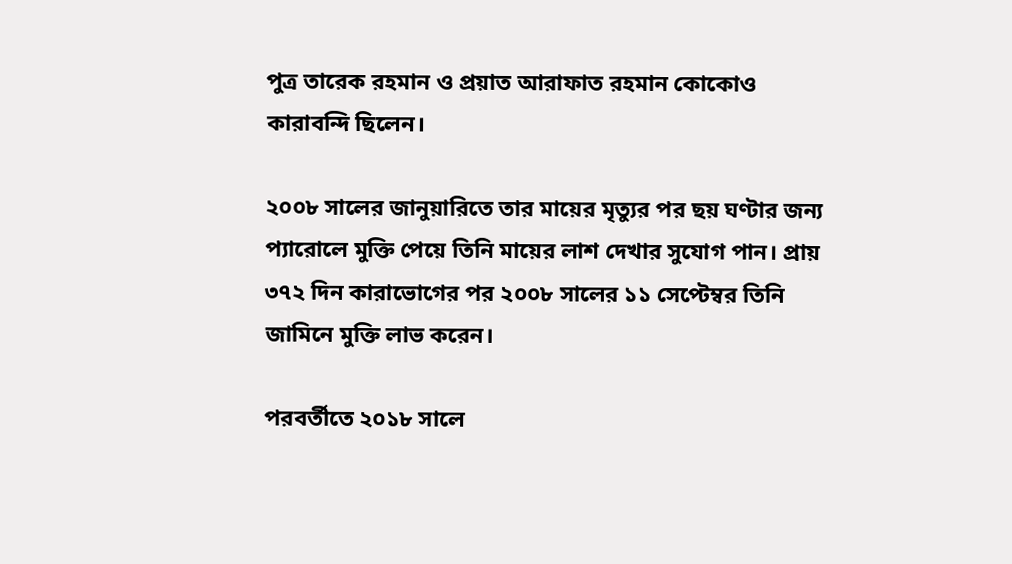পুত্র তারেক রহমান ও প্রয়াত আরাফাত রহমান কোকোও কারাবন্দি ছিলেন।

২০০৮ সালের জানুয়ারিতে তার মায়ের মৃত্যুর পর ছয় ঘণ্টার জন্য প্যারোলে মুক্তি পেয়ে তিনি মায়ের লাশ দেখার সুযোগ পান। প্রায় ৩৭২ দিন কারাভোগের পর ২০০৮ সালের ১১ সেপ্টেম্বর তিনি জামিনে মুক্তি লাভ করেন।

পরবর্তীতে ২০১৮ সালে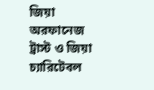জিয়া অরফানেজ ট্রাস্ট ও জিয়া চ্যারিটেবল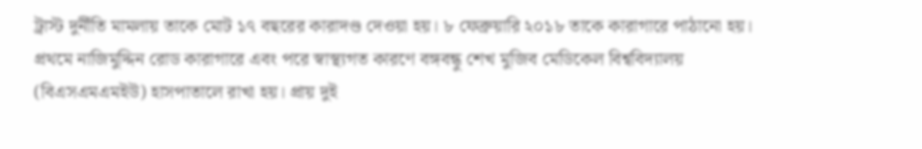ট্রাস্ট দুর্নীতি মামলায় তাকে মোট ১৭ বছরের কারাদণ্ড দেওয়া হয়। ৮ ফেব্রুয়ারি ২০১৮ তাকে কারাগারে পাঠানো হয়। প্রথমে নাজিমুদ্দিন রোড কারাগারে এবং পরে স্বাস্থ্যগত কারণে বঙ্গবন্ধু শেখ মুজিব মেডিকেল বিশ্ববিদ্যালয় (বিএসএমএমইউ) হাসপাতালে রাখা হয়। প্রায় দুই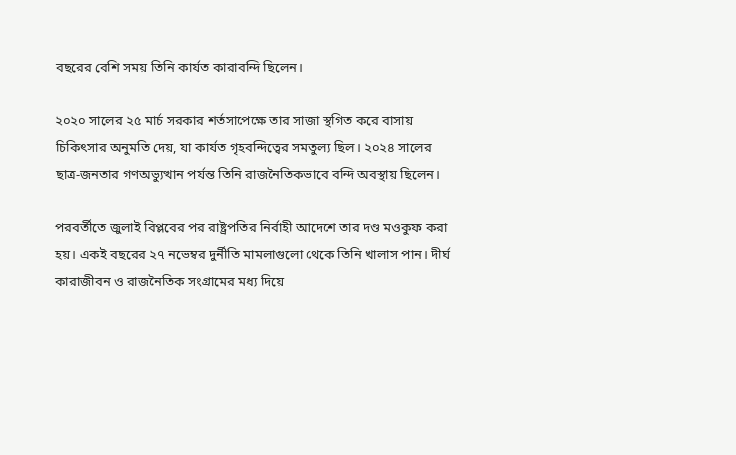বছরের বেশি সময় তিনি কার্যত কারাবন্দি ছিলেন।

২০২০ সালের ২৫ মার্চ সরকার শর্তসাপেক্ষে তার সাজা স্থগিত করে বাসায় চিকিৎসার অনুমতি দেয়, যা কার্যত গৃহবন্দিত্বের সমতুল্য ছিল। ২০২৪ সালের ছাত্র-জনতার গণঅভ্যুত্থান পর্যন্ত তিনি রাজনৈতিকভাবে বন্দি অবস্থায় ছিলেন।

পরবর্তীতে জুলাই বিপ্লবের পর রাষ্ট্রপতির নির্বাহী আদেশে তার দণ্ড মওকুফ করা হয়। একই বছরের ২৭ নভেম্বর দুর্নীতি মামলাগুলো থেকে তিনি খালাস পান। দীর্ঘ কারাজীবন ও রাজনৈতিক সংগ্রামের মধ্য দিয়ে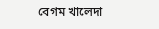বেগম খালেদা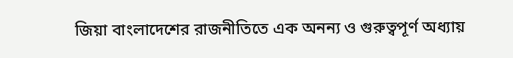জিয়া বাংলাদেশের রাজনীতিতে এক অনন্য ও গুরুত্বপূর্ণ অধ্যায়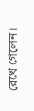রেখে গেলেন।